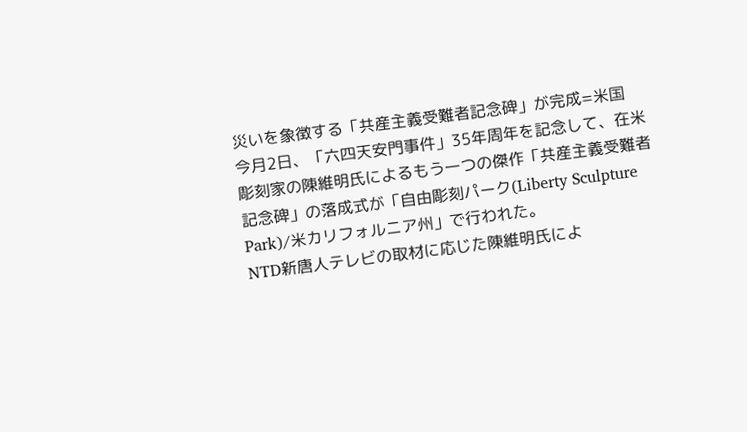災いを象徴する「共産主義受難者記念碑」が完成=米国
今月2日、「六四天安門事件」35年周年を記念して、在米彫刻家の陳維明氏によるもう一つの傑作「共産主義受難者記念碑」の落成式が「自由彫刻パーク(Liberty Sculpture Park)/米カリフォルニア州」で行われた。
NTD新唐人テレビの取材に応じた陳維明氏によ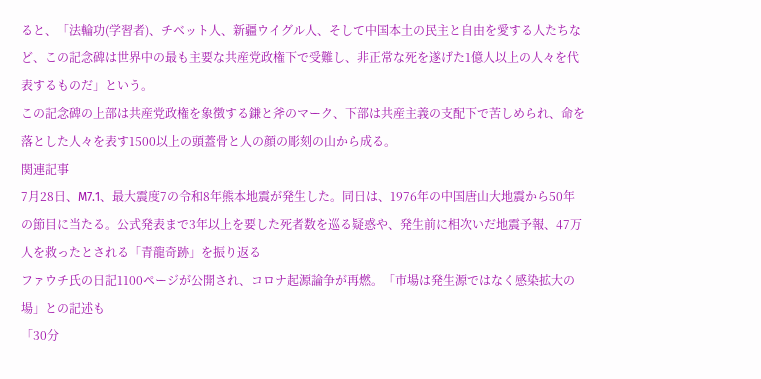ると、「法輪功(学習者)、チベット人、新疆ウイグル人、そして中国本土の民主と自由を愛する人たちなど、この記念碑は世界中の最も主要な共産党政権下で受難し、非正常な死を遂げた1億人以上の人々を代表するものだ」という。
この記念碑の上部は共産党政権を象徴する鎌と斧のマーク、下部は共産主義の支配下で苦しめられ、命を落とした人々を表す1500以上の頭蓋骨と人の顔の彫刻の山から成る。
関連記事
7月28日、M7.1、最大震度7の令和8年熊本地震が発生した。同日は、1976年の中国唐山大地震から50年の節目に当たる。公式発表まで3年以上を要した死者数を巡る疑惑や、発生前に相次いだ地震予報、47万人を救ったとされる「青龍奇跡」を振り返る
ファウチ氏の日記1100ページが公開され、コロナ起源論争が再燃。「市場は発生源ではなく感染拡大の場」との記述も
「30分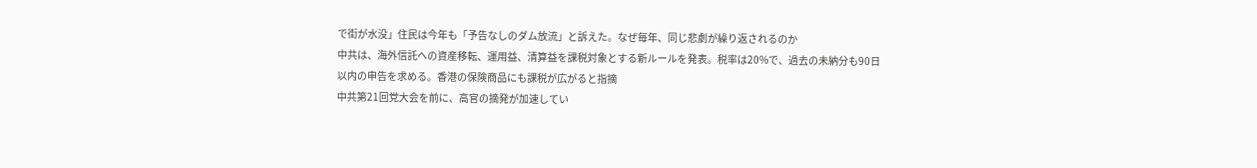で街が水没」住民は今年も「予告なしのダム放流」と訴えた。なぜ毎年、同じ悲劇が繰り返されるのか
中共は、海外信託への資産移転、運用益、清算益を課税対象とする新ルールを発表。税率は20%で、過去の未納分も90日以内の申告を求める。香港の保険商品にも課税が広がると指摘
中共第21回党大会を前に、高官の摘発が加速してい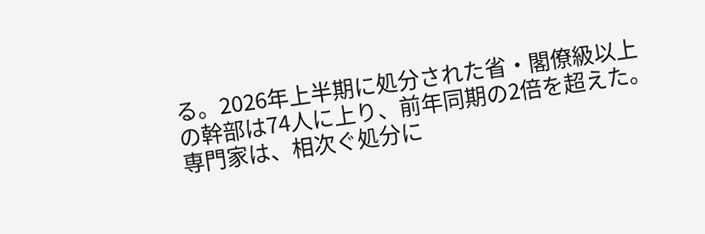る。2026年上半期に処分された省・閣僚級以上の幹部は74人に上り、前年同期の2倍を超えた。専門家は、相次ぐ処分に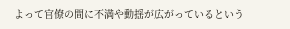よって官僚の間に不満や動揺が広がっているという